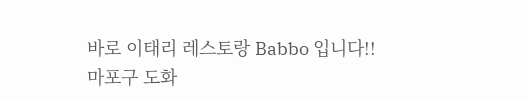바로 이태리 레스토랑 Babbo 입니다!!
마포구 도화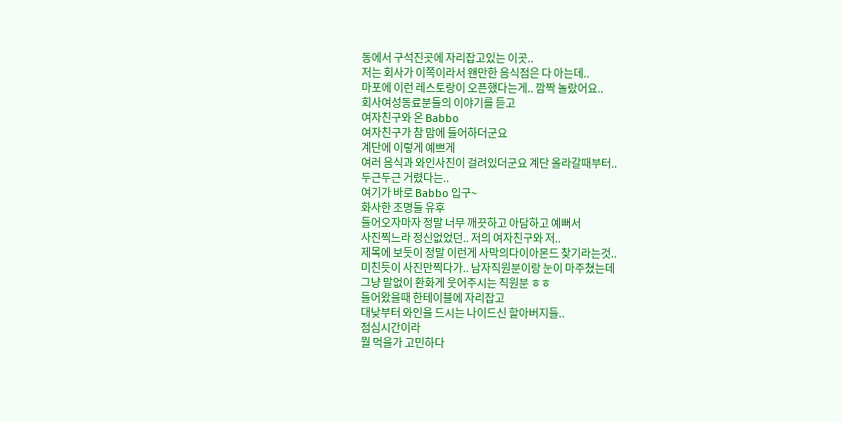동에서 구석진곳에 자리잡고있는 이곳..
저는 회사가 이쪽이라서 왠만한 음식점은 다 아는데..
마포에 이런 레스토랑이 오픈했다는게.. 깜짝 놀랐어요..
회사여성동료분들의 이야기를 듣고
여자친구와 온 Babbo
여자친구가 참 맘에 들어하더군요
계단에 이렇게 예쁘게
여러 음식과 와인사진이 걸려있더군요 계단 올라갈때부터..
두근두근 거렸다는..
여기가 바로 Babbo 입구~
화사한 조명들 유후
들어오자마자 정말 너무 깨끗하고 아담하고 예뻐서
사진찍느라 정신없었던.. 저의 여자친구와 저..
제목에 보듯이 정말 이런게 사막의다이아몬드 찾기라는것..
미친듯이 사진만찍다가.. 남자직원분이랑 눈이 마주쳤는데
그냥 말없이 환화게 웃어주시는 직원분 ㅎㅎ
들어왔을때 한테이블에 자리잡고
대낮부터 와인을 드시는 나이드신 할아버지들..
점심시간이라
뭘 먹을가 고민하다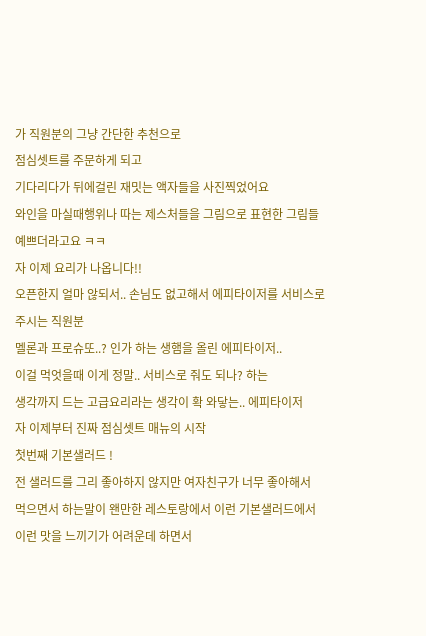가 직원분의 그냥 간단한 추천으로
점심셋트를 주문하게 되고
기다리다가 뒤에걸린 재밋는 액자들을 사진찍었어요
와인을 마실때행위나 따는 제스처들을 그림으로 표현한 그림들
예쁘더라고요 ㅋㅋ
자 이제 요리가 나옵니다!!
오픈한지 얼마 않되서.. 손님도 없고해서 에피타이저를 서비스로
주시는 직원분
멜론과 프로슈또..? 인가 하는 생햄을 올린 에피타이저..
이걸 먹엇을때 이게 정말.. 서비스로 줘도 되나? 하는
생각까지 드는 고급요리라는 생각이 확 와닿는.. 에피타이저
자 이제부터 진짜 점심셋트 매뉴의 시작
첫번째 기본샐러드 !
전 샐러드를 그리 좋아하지 않지만 여자친구가 너무 좋아해서
먹으면서 하는말이 왠만한 레스토랑에서 이런 기본샐러드에서
이런 맛을 느끼기가 어려운데 하면서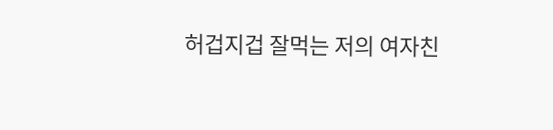허겁지겁 잘먹는 저의 여자친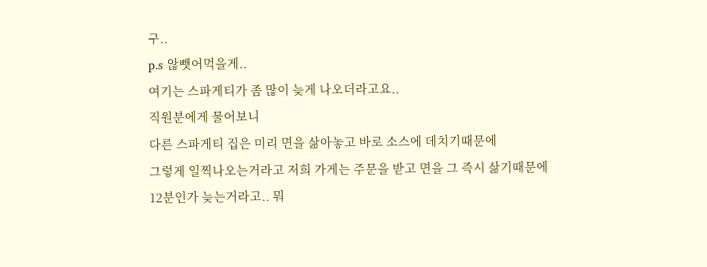구..
p.s 않뺏어먹을게..
여기는 스파게티가 좀 많이 늦게 나오더라고요..
직원분에게 물어보니
다른 스파게티 집은 미리 면을 삶아놓고 바로 소스에 데치기때문에
그렇게 일찍나오는거라고 저희 가게는 주문을 받고 면을 그 즉시 삶기때문에
12분인가 늦는거라고.. 뭐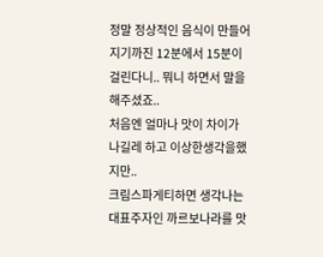정말 정상적인 음식이 만들어지기까진 12분에서 15분이
걸린다니.. 뭐니 하면서 말을 해주셨죠..
처음엔 얼마나 맛이 차이가 나길레 하고 이상한생각을했지만..
크림스파게티하면 생각나는 대표주자인 까르보나라를 맛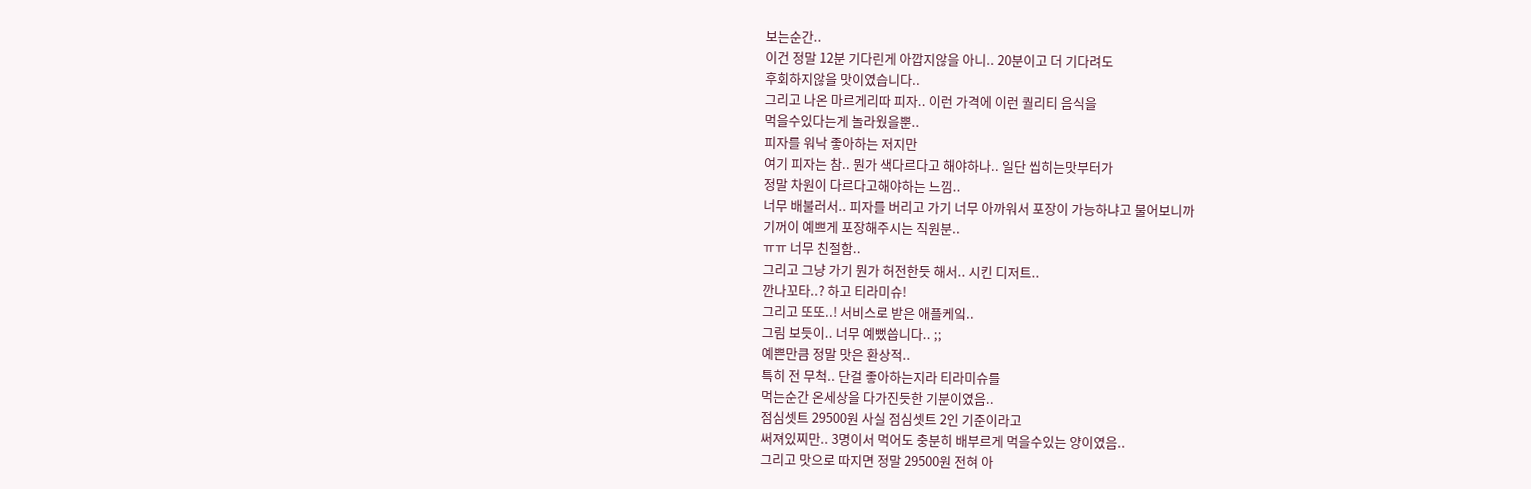보는순간..
이건 정말 12분 기다린게 아깝지않을 아니.. 20분이고 더 기다려도
후회하지않을 맛이였습니다..
그리고 나온 마르게리따 피자.. 이런 가격에 이런 퀄리티 음식을
먹을수있다는게 놀라웠을뿐..
피자를 워낙 좋아하는 저지만
여기 피자는 참.. 뭔가 색다르다고 해야하나.. 일단 씹히는맛부터가
정말 차원이 다르다고해야하는 느낌..
너무 배불러서.. 피자를 버리고 가기 너무 아까워서 포장이 가능하냐고 물어보니까
기꺼이 예쁘게 포장해주시는 직원분..
ㅠㅠ 너무 친절함..
그리고 그냥 가기 뭔가 허전한듯 해서.. 시킨 디저트..
깐나꼬타..? 하고 티라미슈!
그리고 또또..! 서비스로 받은 애플케잌..
그림 보듯이.. 너무 예뻤씁니다.. ;;
예쁜만큼 정말 맛은 환상적..
특히 전 무척.. 단걸 좋아하는지라 티라미슈를
먹는순간 온세상을 다가진듯한 기분이였음..
점심셋트 29500원 사실 점심셋트 2인 기준이라고
써져있찌만.. 3명이서 먹어도 충분히 배부르게 먹을수있는 양이였음..
그리고 맛으로 따지면 정말 29500원 전혀 아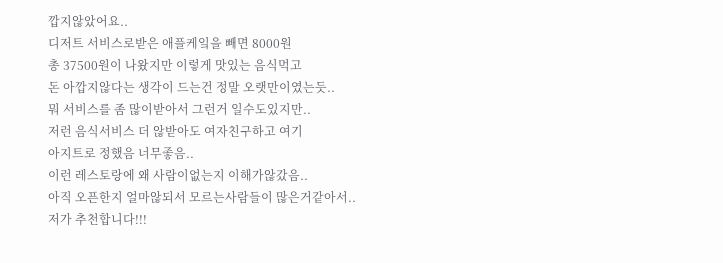깝지않았어요..
디저트 서비스로받은 애플케잌을 빼면 8000원
총 37500원이 나왔지만 이렇게 맛있는 음식먹고
돈 아깝지않다는 생각이 드는건 정말 오랫만이였는듯..
뭐 서비스를 좀 많이받아서 그런거 일수도있지만..
저런 음식서비스 더 않받아도 여자친구하고 여기
아지트로 정했음 너무좋음..
이런 레스토랑에 왜 사람이없는지 이해가않갔음..
아직 오픈한지 얼마않되서 모르는사람들이 많은거같아서..
저가 추천합니다!!!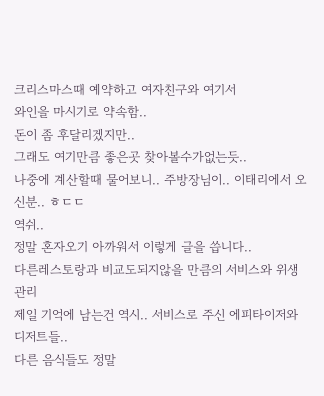크리스마스때 예약하고 여자친구와 여기서
와인을 마시기로 약속함..
돈이 좀 후달리겠지만..
그래도 여기만큼 좋은곳 찾아볼수가없는듯..
나중에 계산할때 물어보니.. 주방장님이.. 이태리에서 오신분.. ㅎㄷㄷ
역쉬..
정말 혼자오기 아까워서 이렇게 글을 씁니다..
다른레스토랑과 비교도되지않을 만큼의 서비스와 위생관리
제일 기억에 남는건 역시.. 서비스로 주신 에피타이저와 디저트들..
다른 음식들도 정말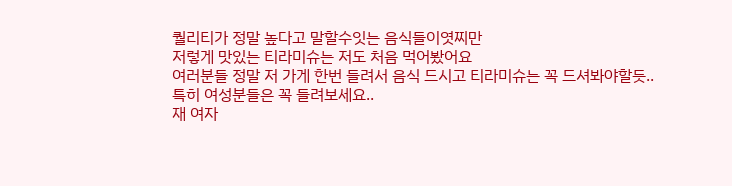퀄리티가 정말 높다고 말할수잇는 음식들이엿찌만
저렇게 맛있는 티라미슈는 저도 처음 먹어봤어요
여러분들 정말 저 가게 한번 들려서 음식 드시고 티라미슈는 꼭 드셔봐야할듯..
특히 여성분들은 꼭 들려보세요..
재 여자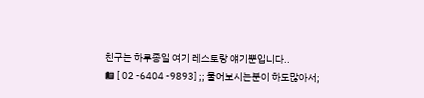친구는 하루종일 여기 레스토랑 얘기뿐입니다..
☎ [ 02 -6404 -9893] ;; 물어보시는분이 하도많아서;